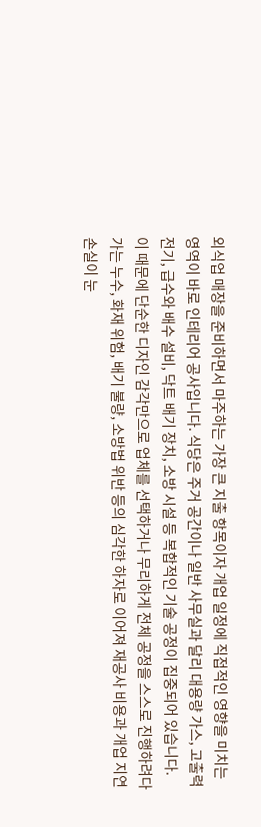외식업 매장을 준비하면서 마주하는 가장 큰 지출 항목이자 개업 일정에 직접적인 영향을 미치는 영역이 바로 인테리어 공사입니다. 식당은 주거 공간이나 일반 사무실과 달리 대용량 가스, 고출력 전기, 급수와 배수 설비, 닥트 배기 장치, 소방 시설 등 복합적인 기술 공정이 집중되어 있습니다. 이 때문에 단순한 디자인 감각만으로 업체를 선택하거나 무리하게 전체 공정을 스스로 진행하려다가는 누수, 화재 위험, 배기 불량, 소방법 위반 등의 심각한 하자로 이어져 재공사 비용과 개업 지연 손실이 눈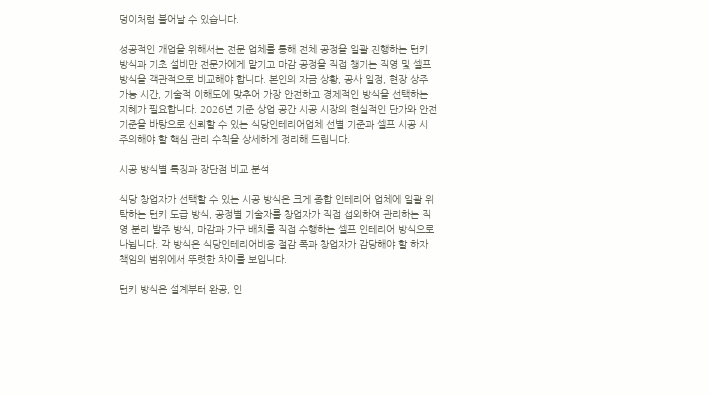덩이처럼 불어날 수 있습니다.

성공적인 개업을 위해서는 전문 업체를 통해 전체 공정을 일괄 진행하는 턴키 방식과 기초 설비만 전문가에게 맡기고 마감 공정을 직접 챙기는 직영 및 셀프 방식을 객관적으로 비교해야 합니다. 본인의 자금 상황, 공사 일정, 현장 상주 가능 시간, 기술적 이해도에 맞추어 가장 안전하고 경제적인 방식을 선택하는 지혜가 필요합니다. 2026년 기준 상업 공간 시공 시장의 현실적인 단가와 안전 기준을 바탕으로 신뢰할 수 있는 식당인테리어업체 선별 기준과 셀프 시공 시 주의해야 할 핵심 관리 수칙을 상세하게 정리해 드립니다.

시공 방식별 특징과 장단점 비교 분석

식당 창업자가 선택할 수 있는 시공 방식은 크게 종합 인테리어 업체에 일괄 위탁하는 턴키 도급 방식, 공정별 기술자를 창업자가 직접 섭외하여 관리하는 직영 분리 발주 방식, 마감과 가구 배치를 직접 수행하는 셀프 인테리어 방식으로 나뉩니다. 각 방식은 식당인테리어비용 절감 폭과 창업자가 감당해야 할 하자 책임의 범위에서 뚜렷한 차이를 보입니다.

턴키 방식은 설계부터 완공, 인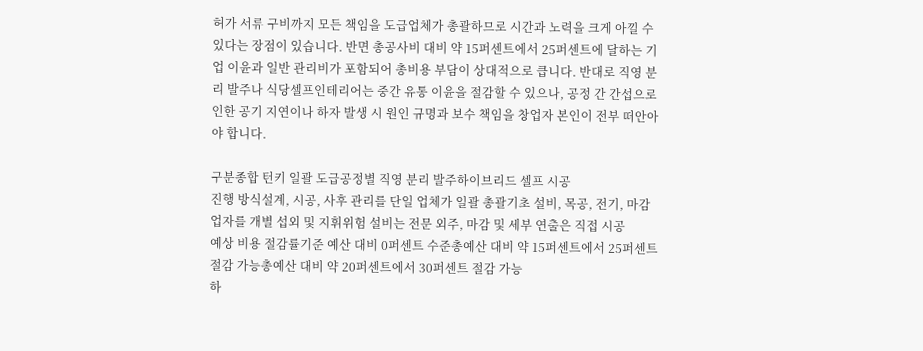허가 서류 구비까지 모든 책임을 도급업체가 총괄하므로 시간과 노력을 크게 아낄 수 있다는 장점이 있습니다. 반면 총공사비 대비 약 15퍼센트에서 25퍼센트에 달하는 기업 이윤과 일반 관리비가 포함되어 총비용 부담이 상대적으로 큽니다. 반대로 직영 분리 발주나 식당셀프인테리어는 중간 유통 이윤을 절감할 수 있으나, 공정 간 간섭으로 인한 공기 지연이나 하자 발생 시 원인 규명과 보수 책임을 창업자 본인이 전부 떠안아야 합니다.

구분종합 턴키 일괄 도급공정별 직영 분리 발주하이브리드 셀프 시공
진행 방식설계, 시공, 사후 관리를 단일 업체가 일괄 총괄기초 설비, 목공, 전기, 마감 업자를 개별 섭외 및 지휘위험 설비는 전문 외주, 마감 및 세부 연출은 직접 시공
예상 비용 절감률기준 예산 대비 0퍼센트 수준총예산 대비 약 15퍼센트에서 25퍼센트 절감 가능총예산 대비 약 20퍼센트에서 30퍼센트 절감 가능
하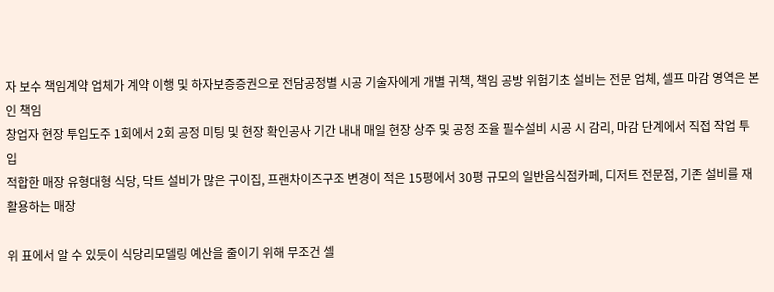자 보수 책임계약 업체가 계약 이행 및 하자보증증권으로 전담공정별 시공 기술자에게 개별 귀책, 책임 공방 위험기초 설비는 전문 업체, 셀프 마감 영역은 본인 책임
창업자 현장 투입도주 1회에서 2회 공정 미팅 및 현장 확인공사 기간 내내 매일 현장 상주 및 공정 조율 필수설비 시공 시 감리, 마감 단계에서 직접 작업 투입
적합한 매장 유형대형 식당, 닥트 설비가 많은 구이집, 프랜차이즈구조 변경이 적은 15평에서 30평 규모의 일반음식점카페, 디저트 전문점, 기존 설비를 재활용하는 매장

위 표에서 알 수 있듯이 식당리모델링 예산을 줄이기 위해 무조건 셀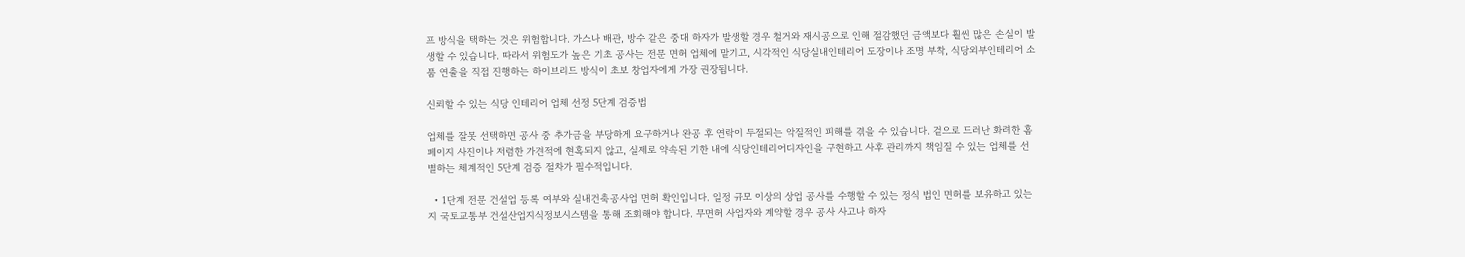프 방식을 택하는 것은 위험합니다. 가스나 배관, 방수 같은 중대 하자가 발생할 경우 철거와 재시공으로 인해 절감했던 금액보다 훨씬 많은 손실이 발생할 수 있습니다. 따라서 위험도가 높은 기초 공사는 전문 면허 업체에 맡기고, 시각적인 식당실내인테리어 도장이나 조명 부착, 식당외부인테리어 소품 연출을 직접 진행하는 하이브리드 방식이 초보 창업자에게 가장 권장됩니다.

신뢰할 수 있는 식당 인테리어 업체 선정 5단계 검증법

업체를 잘못 선택하면 공사 중 추가금을 부당하게 요구하거나 완공 후 연락이 두절되는 악질적인 피해를 겪을 수 있습니다. 겉으로 드러난 화려한 홈페이지 사진이나 저렴한 가견적에 현혹되지 않고, 실제로 약속된 기한 내에 식당인테리어디자인을 구현하고 사후 관리까지 책임질 수 있는 업체를 선별하는 체계적인 5단계 검증 절차가 필수적입니다.

  • 1단계 전문 건설업 등록 여부와 실내건축공사업 면허 확인입니다. 일정 규모 이상의 상업 공사를 수행할 수 있는 정식 법인 면허를 보유하고 있는지 국토교통부 건설산업지식정보시스템을 통해 조회해야 합니다. 무면허 사업자와 계약할 경우 공사 사고나 하자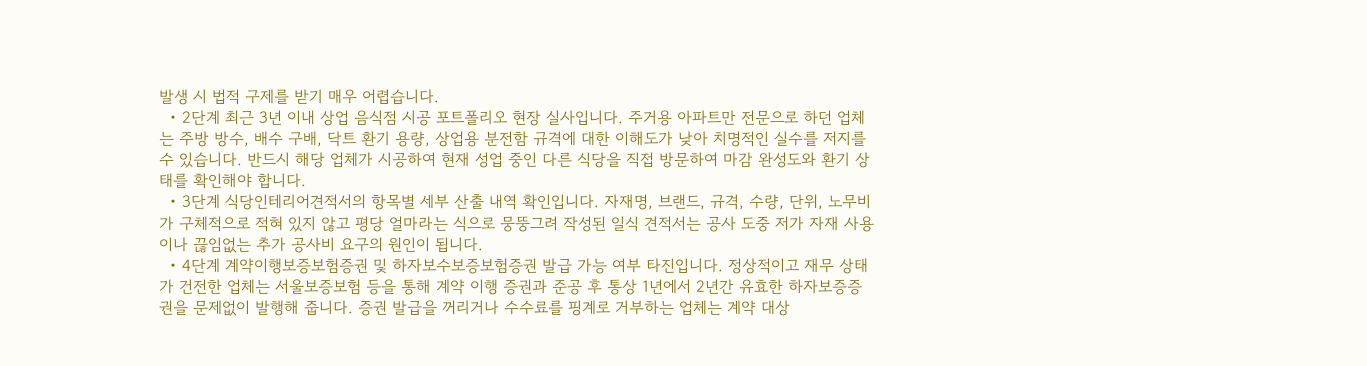발생 시 법적 구제를 받기 매우 어렵습니다.
  • 2단계 최근 3년 이내 상업 음식점 시공 포트폴리오 현장 실사입니다. 주거용 아파트만 전문으로 하던 업체는 주방 방수, 배수 구배, 닥트 환기 용량, 상업용 분전함 규격에 대한 이해도가 낮아 치명적인 실수를 저지를 수 있습니다. 반드시 해당 업체가 시공하여 현재 성업 중인 다른 식당을 직접 방문하여 마감 완성도와 환기 상태를 확인해야 합니다.
  • 3단계 식당인테리어견적서의 항목별 세부 산출 내역 확인입니다. 자재명, 브랜드, 규격, 수량, 단위, 노무비가 구체적으로 적혀 있지 않고 평당 얼마라는 식으로 뭉뚱그려 작성된 일식 견적서는 공사 도중 저가 자재 사용이나 끊임없는 추가 공사비 요구의 원인이 됩니다.
  • 4단계 계약이행보증보험증권 및 하자보수보증보험증권 발급 가능 여부 타진입니다. 정상적이고 재무 상태가 건전한 업체는 서울보증보험 등을 통해 계약 이행 증권과 준공 후 통상 1년에서 2년간 유효한 하자보증증권을 문제없이 발행해 줍니다. 증권 발급을 꺼리거나 수수료를 핑계로 거부하는 업체는 계약 대상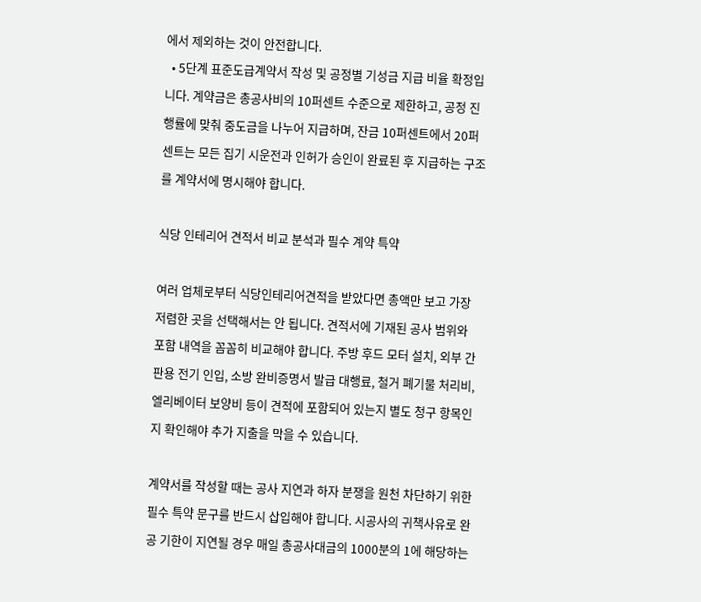에서 제외하는 것이 안전합니다.
  • 5단계 표준도급계약서 작성 및 공정별 기성금 지급 비율 확정입니다. 계약금은 총공사비의 10퍼센트 수준으로 제한하고, 공정 진행률에 맞춰 중도금을 나누어 지급하며, 잔금 10퍼센트에서 20퍼센트는 모든 집기 시운전과 인허가 승인이 완료된 후 지급하는 구조를 계약서에 명시해야 합니다.

식당 인테리어 견적서 비교 분석과 필수 계약 특약

여러 업체로부터 식당인테리어견적을 받았다면 총액만 보고 가장 저렴한 곳을 선택해서는 안 됩니다. 견적서에 기재된 공사 범위와 포함 내역을 꼼꼼히 비교해야 합니다. 주방 후드 모터 설치, 외부 간판용 전기 인입, 소방 완비증명서 발급 대행료, 철거 폐기물 처리비, 엘리베이터 보양비 등이 견적에 포함되어 있는지 별도 청구 항목인지 확인해야 추가 지출을 막을 수 있습니다.

계약서를 작성할 때는 공사 지연과 하자 분쟁을 원천 차단하기 위한 필수 특약 문구를 반드시 삽입해야 합니다. 시공사의 귀책사유로 완공 기한이 지연될 경우 매일 총공사대금의 1000분의 1에 해당하는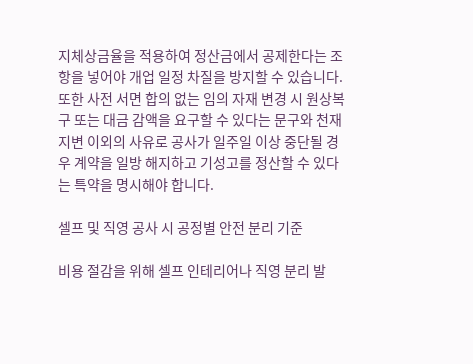지체상금율을 적용하여 정산금에서 공제한다는 조항을 넣어야 개업 일정 차질을 방지할 수 있습니다. 또한 사전 서면 합의 없는 임의 자재 변경 시 원상복구 또는 대금 감액을 요구할 수 있다는 문구와 천재지변 이외의 사유로 공사가 일주일 이상 중단될 경우 계약을 일방 해지하고 기성고를 정산할 수 있다는 특약을 명시해야 합니다.

셀프 및 직영 공사 시 공정별 안전 분리 기준

비용 절감을 위해 셀프 인테리어나 직영 분리 발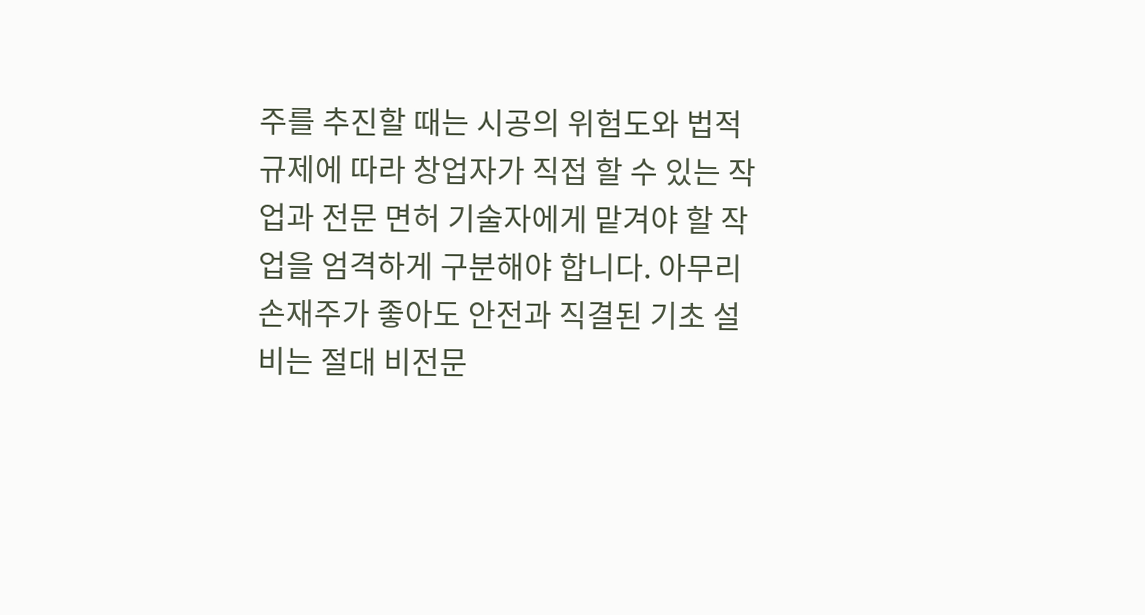주를 추진할 때는 시공의 위험도와 법적 규제에 따라 창업자가 직접 할 수 있는 작업과 전문 면허 기술자에게 맡겨야 할 작업을 엄격하게 구분해야 합니다. 아무리 손재주가 좋아도 안전과 직결된 기초 설비는 절대 비전문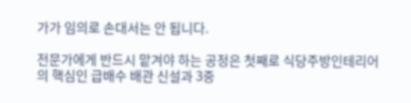가가 임의로 손대서는 안 됩니다.

전문가에게 반드시 맡겨야 하는 공정은 첫째로 식당주방인테리어의 핵심인 급배수 배관 신설과 3중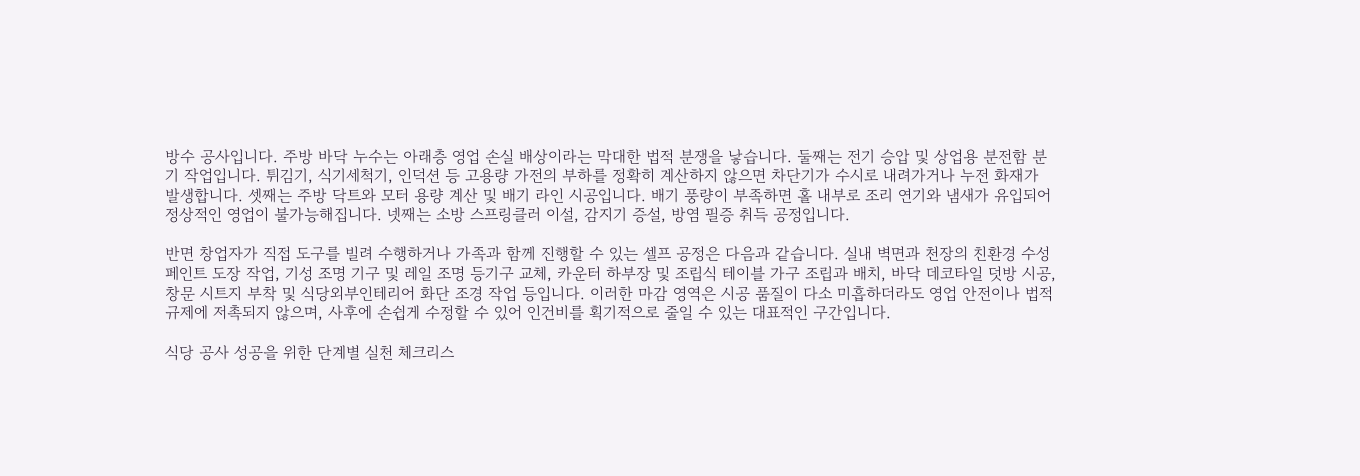방수 공사입니다. 주방 바닥 누수는 아래층 영업 손실 배상이라는 막대한 법적 분쟁을 낳습니다. 둘째는 전기 승압 및 상업용 분전함 분기 작업입니다. 튀김기, 식기세척기, 인덕션 등 고용량 가전의 부하를 정확히 계산하지 않으면 차단기가 수시로 내려가거나 누전 화재가 발생합니다. 셋째는 주방 닥트와 모터 용량 계산 및 배기 라인 시공입니다. 배기 풍량이 부족하면 홀 내부로 조리 연기와 냄새가 유입되어 정상적인 영업이 불가능해집니다. 넷째는 소방 스프링클러 이설, 감지기 증설, 방염 필증 취득 공정입니다.

반면 창업자가 직접 도구를 빌려 수행하거나 가족과 함께 진행할 수 있는 셀프 공정은 다음과 같습니다. 실내 벽면과 천장의 친환경 수성 페인트 도장 작업, 기성 조명 기구 및 레일 조명 등기구 교체, 카운터 하부장 및 조립식 테이블 가구 조립과 배치, 바닥 데코타일 덧방 시공, 창문 시트지 부착 및 식당외부인테리어 화단 조경 작업 등입니다. 이러한 마감 영역은 시공 품질이 다소 미흡하더라도 영업 안전이나 법적 규제에 저촉되지 않으며, 사후에 손쉽게 수정할 수 있어 인건비를 획기적으로 줄일 수 있는 대표적인 구간입니다.

식당 공사 성공을 위한 단계별 실천 체크리스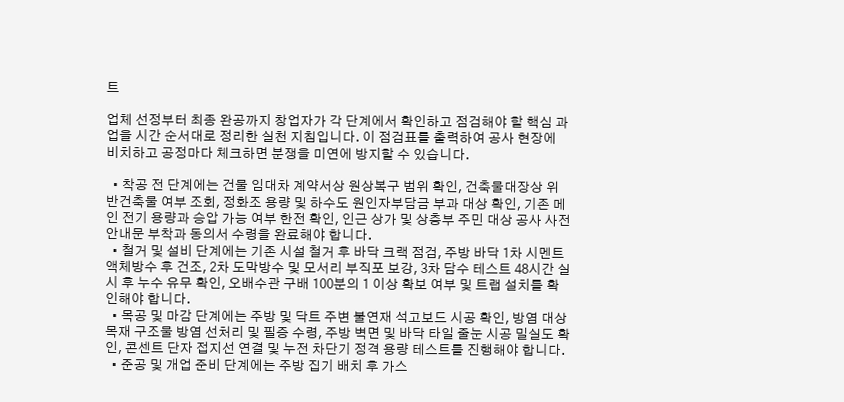트

업체 선정부터 최종 완공까지 창업자가 각 단계에서 확인하고 점검해야 할 핵심 과업을 시간 순서대로 정리한 실천 지침입니다. 이 점검표를 출력하여 공사 현장에 비치하고 공정마다 체크하면 분쟁을 미연에 방지할 수 있습니다.

  • 착공 전 단계에는 건물 임대차 계약서상 원상복구 범위 확인, 건축물대장상 위반건축물 여부 조회, 정화조 용량 및 하수도 원인자부담금 부과 대상 확인, 기존 메인 전기 용량과 승압 가능 여부 한전 확인, 인근 상가 및 상층부 주민 대상 공사 사전 안내문 부착과 동의서 수령을 완료해야 합니다.
  • 철거 및 설비 단계에는 기존 시설 철거 후 바닥 크랙 점검, 주방 바닥 1차 시멘트 액체방수 후 건조, 2차 도막방수 및 모서리 부직포 보강, 3차 담수 테스트 48시간 실시 후 누수 유무 확인, 오배수관 구배 100분의 1 이상 확보 여부 및 트랩 설치를 확인해야 합니다.
  • 목공 및 마감 단계에는 주방 및 닥트 주변 불연재 석고보드 시공 확인, 방염 대상 목재 구조물 방염 선처리 및 필증 수령, 주방 벽면 및 바닥 타일 줄눈 시공 밀실도 확인, 콘센트 단자 접지선 연결 및 누전 차단기 정격 용량 테스트를 진행해야 합니다.
  • 준공 및 개업 준비 단계에는 주방 집기 배치 후 가스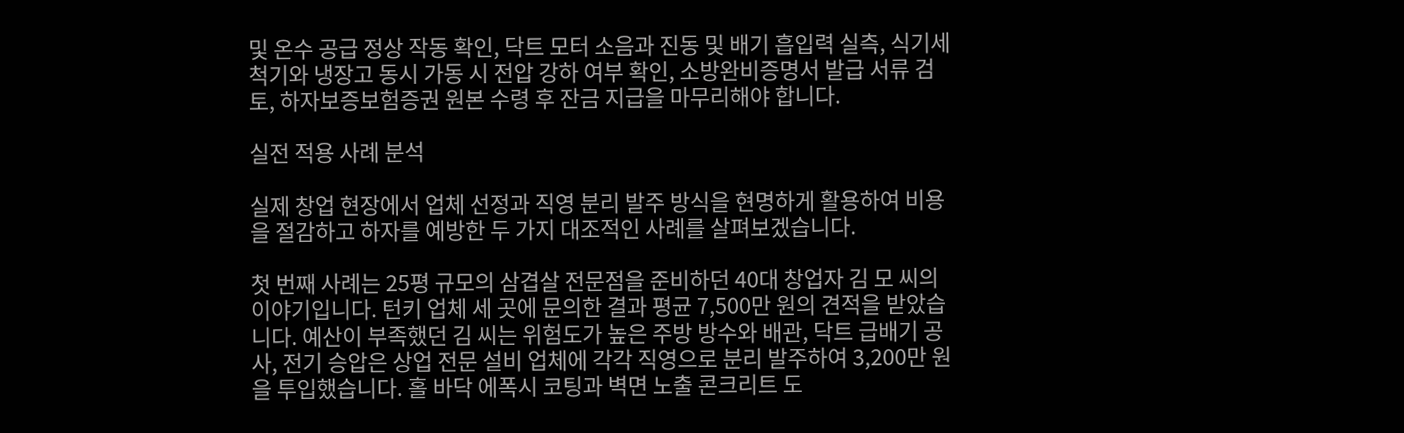및 온수 공급 정상 작동 확인, 닥트 모터 소음과 진동 및 배기 흡입력 실측, 식기세척기와 냉장고 동시 가동 시 전압 강하 여부 확인, 소방완비증명서 발급 서류 검토, 하자보증보험증권 원본 수령 후 잔금 지급을 마무리해야 합니다.

실전 적용 사례 분석

실제 창업 현장에서 업체 선정과 직영 분리 발주 방식을 현명하게 활용하여 비용을 절감하고 하자를 예방한 두 가지 대조적인 사례를 살펴보겠습니다.

첫 번째 사례는 25평 규모의 삼겹살 전문점을 준비하던 40대 창업자 김 모 씨의 이야기입니다. 턴키 업체 세 곳에 문의한 결과 평균 7,500만 원의 견적을 받았습니다. 예산이 부족했던 김 씨는 위험도가 높은 주방 방수와 배관, 닥트 급배기 공사, 전기 승압은 상업 전문 설비 업체에 각각 직영으로 분리 발주하여 3,200만 원을 투입했습니다. 홀 바닥 에폭시 코팅과 벽면 노출 콘크리트 도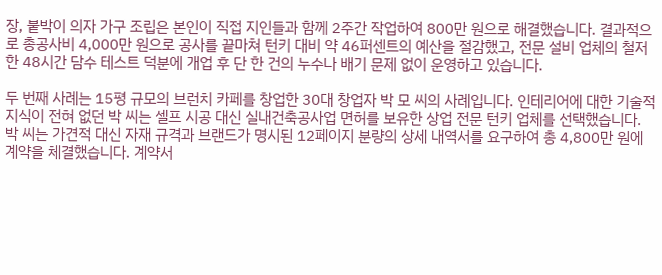장, 붙박이 의자 가구 조립은 본인이 직접 지인들과 함께 2주간 작업하여 800만 원으로 해결했습니다. 결과적으로 총공사비 4,000만 원으로 공사를 끝마쳐 턴키 대비 약 46퍼센트의 예산을 절감했고, 전문 설비 업체의 철저한 48시간 담수 테스트 덕분에 개업 후 단 한 건의 누수나 배기 문제 없이 운영하고 있습니다.

두 번째 사례는 15평 규모의 브런치 카페를 창업한 30대 창업자 박 모 씨의 사례입니다. 인테리어에 대한 기술적 지식이 전혀 없던 박 씨는 셀프 시공 대신 실내건축공사업 면허를 보유한 상업 전문 턴키 업체를 선택했습니다. 박 씨는 가견적 대신 자재 규격과 브랜드가 명시된 12페이지 분량의 상세 내역서를 요구하여 총 4,800만 원에 계약을 체결했습니다. 계약서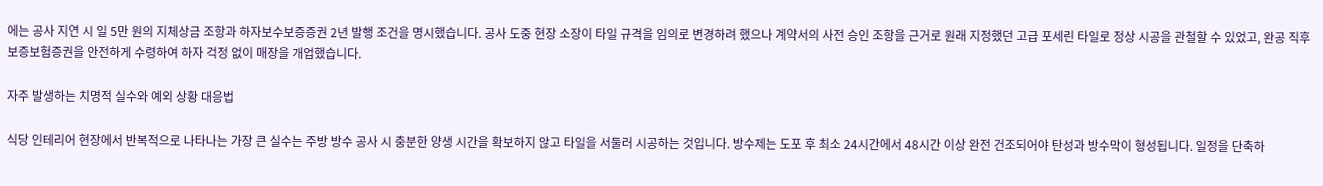에는 공사 지연 시 일 5만 원의 지체상금 조항과 하자보수보증증권 2년 발행 조건을 명시했습니다. 공사 도중 현장 소장이 타일 규격을 임의로 변경하려 했으나 계약서의 사전 승인 조항을 근거로 원래 지정했던 고급 포세린 타일로 정상 시공을 관철할 수 있었고, 완공 직후 보증보험증권을 안전하게 수령하여 하자 걱정 없이 매장을 개업했습니다.

자주 발생하는 치명적 실수와 예외 상황 대응법

식당 인테리어 현장에서 반복적으로 나타나는 가장 큰 실수는 주방 방수 공사 시 충분한 양생 시간을 확보하지 않고 타일을 서둘러 시공하는 것입니다. 방수제는 도포 후 최소 24시간에서 48시간 이상 완전 건조되어야 탄성과 방수막이 형성됩니다. 일정을 단축하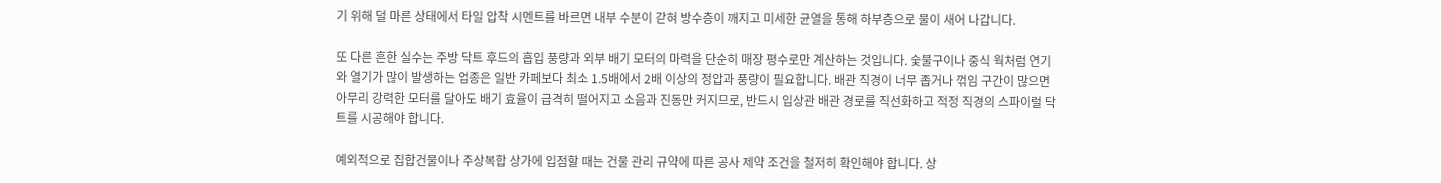기 위해 덜 마른 상태에서 타일 압착 시멘트를 바르면 내부 수분이 갇혀 방수층이 깨지고 미세한 균열을 통해 하부층으로 물이 새어 나갑니다.

또 다른 흔한 실수는 주방 닥트 후드의 흡입 풍량과 외부 배기 모터의 마력을 단순히 매장 평수로만 계산하는 것입니다. 숯불구이나 중식 웍처럼 연기와 열기가 많이 발생하는 업종은 일반 카페보다 최소 1.5배에서 2배 이상의 정압과 풍량이 필요합니다. 배관 직경이 너무 좁거나 꺾임 구간이 많으면 아무리 강력한 모터를 달아도 배기 효율이 급격히 떨어지고 소음과 진동만 커지므로, 반드시 입상관 배관 경로를 직선화하고 적정 직경의 스파이럴 닥트를 시공해야 합니다.

예외적으로 집합건물이나 주상복합 상가에 입점할 때는 건물 관리 규약에 따른 공사 제약 조건을 철저히 확인해야 합니다. 상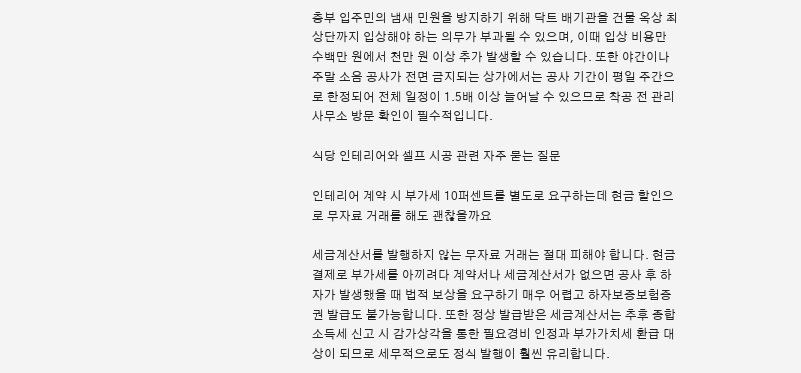층부 입주민의 냄새 민원을 방지하기 위해 닥트 배기관을 건물 옥상 최상단까지 입상해야 하는 의무가 부과될 수 있으며, 이때 입상 비용만 수백만 원에서 천만 원 이상 추가 발생할 수 있습니다. 또한 야간이나 주말 소음 공사가 전면 금지되는 상가에서는 공사 기간이 평일 주간으로 한정되어 전체 일정이 1.5배 이상 늘어날 수 있으므로 착공 전 관리사무소 방문 확인이 필수적입니다.

식당 인테리어와 셀프 시공 관련 자주 묻는 질문

인테리어 계약 시 부가세 10퍼센트를 별도로 요구하는데 현금 할인으로 무자료 거래를 해도 괜찮을까요

세금계산서를 발행하지 않는 무자료 거래는 절대 피해야 합니다. 현금 결제로 부가세를 아끼려다 계약서나 세금계산서가 없으면 공사 후 하자가 발생했을 때 법적 보상을 요구하기 매우 어렵고 하자보증보험증권 발급도 불가능합니다. 또한 정상 발급받은 세금계산서는 추후 종합소득세 신고 시 감가상각을 통한 필요경비 인정과 부가가치세 환급 대상이 되므로 세무적으로도 정식 발행이 훨씬 유리합니다.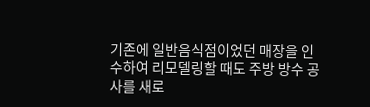기존에 일반음식점이었던 매장을 인수하여 리모델링할 때도 주방 방수 공사를 새로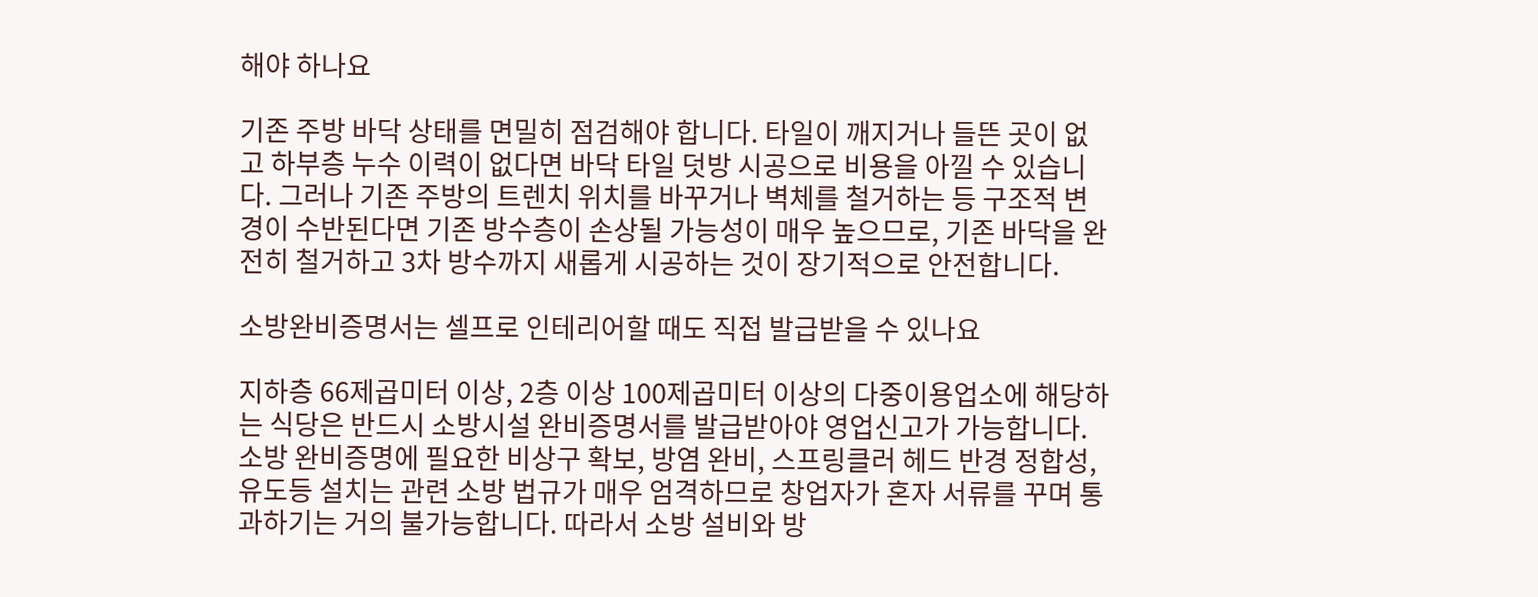해야 하나요

기존 주방 바닥 상태를 면밀히 점검해야 합니다. 타일이 깨지거나 들뜬 곳이 없고 하부층 누수 이력이 없다면 바닥 타일 덧방 시공으로 비용을 아낄 수 있습니다. 그러나 기존 주방의 트렌치 위치를 바꾸거나 벽체를 철거하는 등 구조적 변경이 수반된다면 기존 방수층이 손상될 가능성이 매우 높으므로, 기존 바닥을 완전히 철거하고 3차 방수까지 새롭게 시공하는 것이 장기적으로 안전합니다.

소방완비증명서는 셀프로 인테리어할 때도 직접 발급받을 수 있나요

지하층 66제곱미터 이상, 2층 이상 100제곱미터 이상의 다중이용업소에 해당하는 식당은 반드시 소방시설 완비증명서를 발급받아야 영업신고가 가능합니다. 소방 완비증명에 필요한 비상구 확보, 방염 완비, 스프링클러 헤드 반경 정합성, 유도등 설치는 관련 소방 법규가 매우 엄격하므로 창업자가 혼자 서류를 꾸며 통과하기는 거의 불가능합니다. 따라서 소방 설비와 방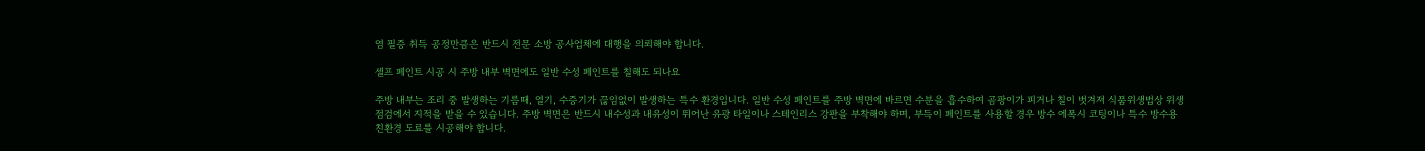염 필증 취득 공정만큼은 반드시 전문 소방 공사업체에 대행을 의뢰해야 합니다.

셀프 페인트 시공 시 주방 내부 벽면에도 일반 수성 페인트를 칠해도 되나요

주방 내부는 조리 중 발생하는 기름때, 열기, 수증기가 끊임없이 발생하는 특수 환경입니다. 일반 수성 페인트를 주방 벽면에 바르면 수분을 흡수하여 곰팡이가 피거나 칠이 벗겨져 식품위생법상 위생 점검에서 지적을 받을 수 있습니다. 주방 벽면은 반드시 내수성과 내유성이 뛰어난 유광 타일이나 스테인리스 강판을 부착해야 하며, 부득이 페인트를 사용할 경우 방수 에폭시 코팅이나 특수 방수용 친환경 도료를 시공해야 합니다.